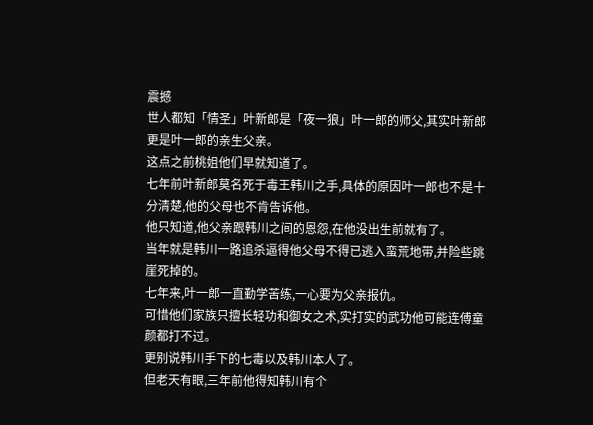震撼
世人都知「情圣」叶新郎是「夜一狼」叶一郎的师父,其实叶新郎更是叶一郎的亲生父亲。
这点之前桃姐他们早就知道了。
七年前叶新郎莫名死于毒王韩川之手,具体的原因叶一郎也不是十分清楚,他的父母也不肯告诉他。
他只知道,他父亲跟韩川之间的恩怨,在他没出生前就有了。
当年就是韩川一路追杀逼得他父母不得已逃入蛮荒地带,并险些跳崖死掉的。
七年来,叶一郎一直勤学苦练,一心要为父亲报仇。
可惜他们家族只擅长轻功和御女之术,实打实的武功他可能连傅童颜都打不过。
更别说韩川手下的七毒以及韩川本人了。
但老天有眼,三年前他得知韩川有个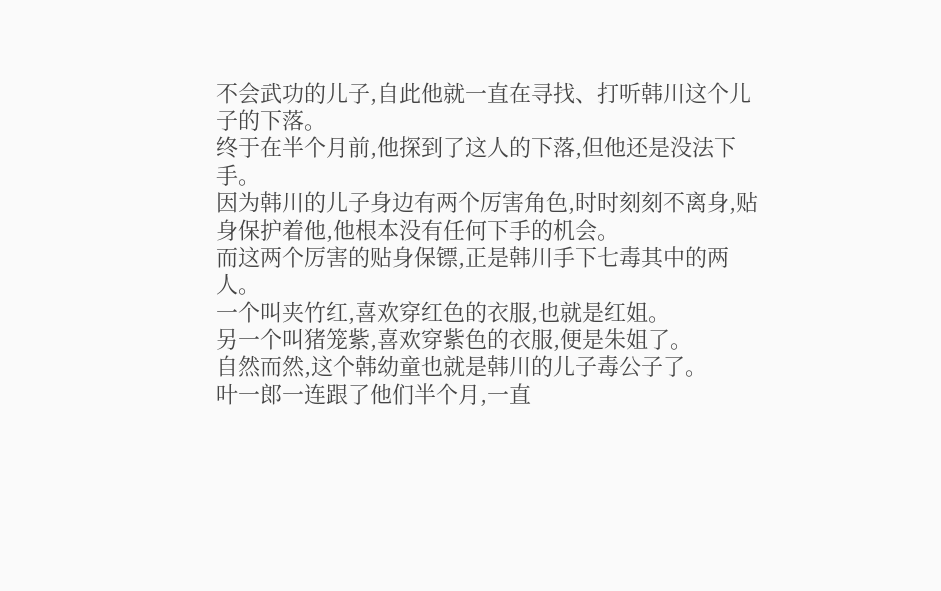不会武功的儿子,自此他就一直在寻找、打听韩川这个儿子的下落。
终于在半个月前,他探到了这人的下落,但他还是没法下手。
因为韩川的儿子身边有两个厉害角色,时时刻刻不离身,贴身保护着他,他根本没有任何下手的机会。
而这两个厉害的贴身保镖,正是韩川手下七毒其中的两人。
一个叫夹竹红,喜欢穿红色的衣服,也就是红姐。
另一个叫猪笼紫,喜欢穿紫色的衣服,便是朱姐了。
自然而然,这个韩幼童也就是韩川的儿子毒公子了。
叶一郎一连跟了他们半个月,一直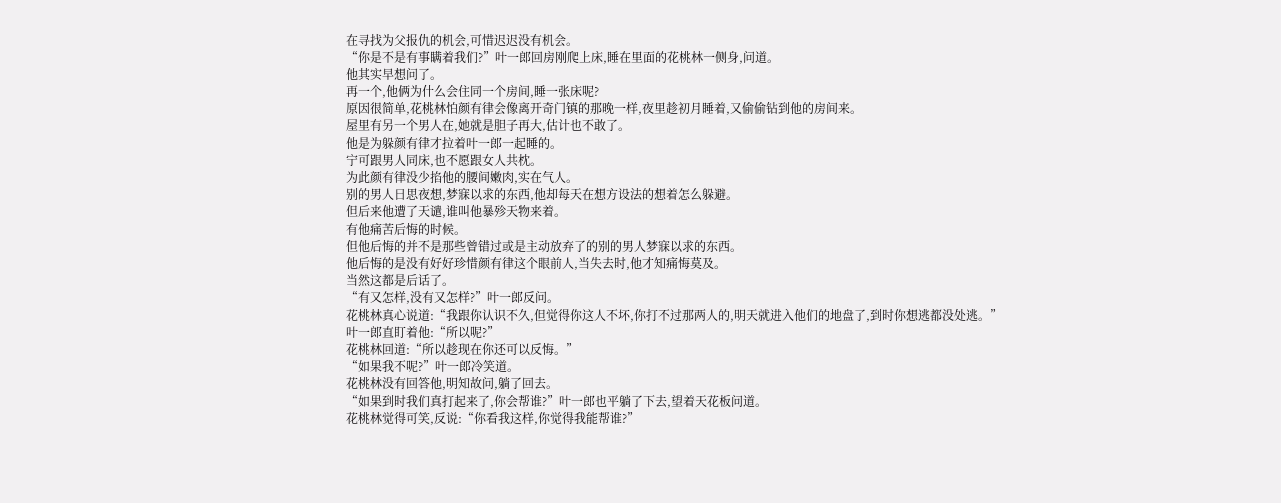在寻找为父报仇的机会,可惜迟迟没有机会。
“你是不是有事瞒着我们?”叶一郎回房刚爬上床,睡在里面的花桃林一侧身,问道。
他其实早想问了。
再一个,他俩为什么会住同一个房间,睡一张床呢?
原因很简单,花桃林怕颜有律会像离开奇门镇的那晚一样,夜里趁初月睡着,又偷偷钻到他的房间来。
屋里有另一个男人在,她就是胆子再大,估计也不敢了。
他是为躲颜有律才拉着叶一郎一起睡的。
宁可跟男人同床,也不愿跟女人共枕。
为此颜有律没少掐他的腰间嫩肉,实在气人。
别的男人日思夜想,梦寐以求的东西,他却每天在想方设法的想着怎么躲避。
但后来他遭了天谴,谁叫他暴殄天物来着。
有他痛苦后悔的时候。
但他后悔的并不是那些曾错过或是主动放弃了的别的男人梦寐以求的东西。
他后悔的是没有好好珍惜颜有律这个眼前人,当失去时,他才知痛悔莫及。
当然这都是后话了。
“有又怎样,没有又怎样?”叶一郎反问。
花桃林真心说道:“我跟你认识不久,但觉得你这人不坏,你打不过那两人的,明天就进入他们的地盘了,到时你想逃都没处逃。”
叶一郎直盯着他:“所以呢?”
花桃林回道:“所以趁现在你还可以反悔。”
“如果我不呢?”叶一郎冷笑道。
花桃林没有回答他,明知故问,躺了回去。
“如果到时我们真打起来了,你会帮谁?”叶一郎也平躺了下去,望着天花板问道。
花桃林觉得可笑,反说:“你看我这样,你觉得我能帮谁?”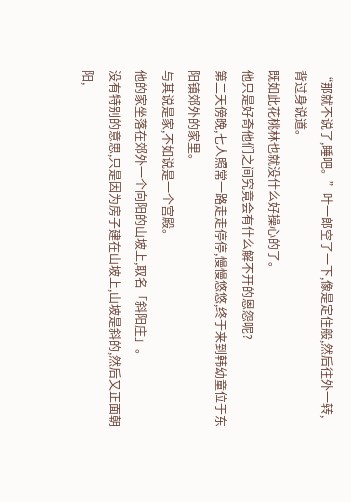“那就不说了,睡吧。”叶一郎空了一下,像是定住般,然后往外一转,背过身说道。
既如此花桃林也就没什么好操心的了。
他只是好奇他们之间究竟会有什么解不开的恩怨呢?
第二天傍晚,七人照常一路走走停停,慢慢悠悠,终于来到韩幼童位于东阳镇郊外的家里。
与其说是家,不如说是一个宫殿。
他的家坐落在郊外一个向阳的山坡上,取名「斜阳庄」。
没有特别的意思,只是因为房子建在山坡上,山坡是斜的,然后又正面朝阳,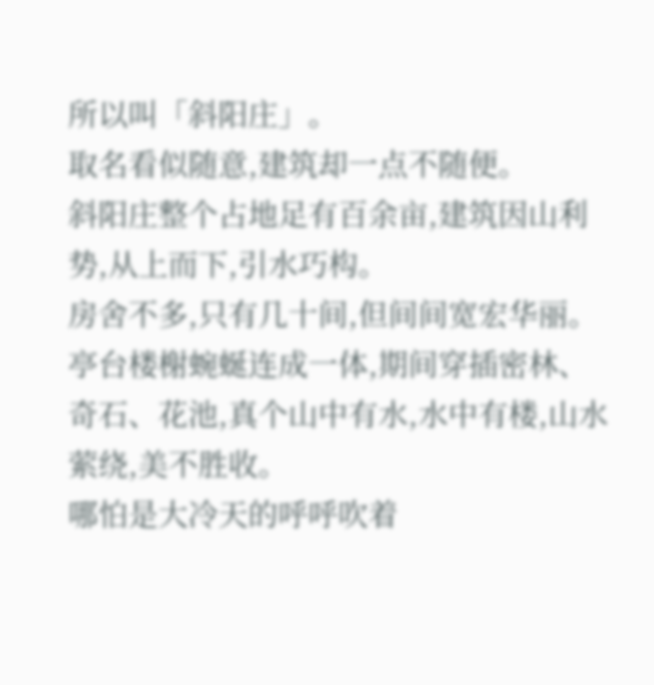所以叫「斜阳庄」。
取名看似随意,建筑却一点不随便。
斜阳庄整个占地足有百余亩,建筑因山利势,从上而下,引水巧构。
房舍不多,只有几十间,但间间宽宏华丽。
亭台楼榭蜿蜒连成一体,期间穿插密林、奇石、花池,真个山中有水,水中有楼,山水萦绕,美不胜收。
哪怕是大冷天的呼呼吹着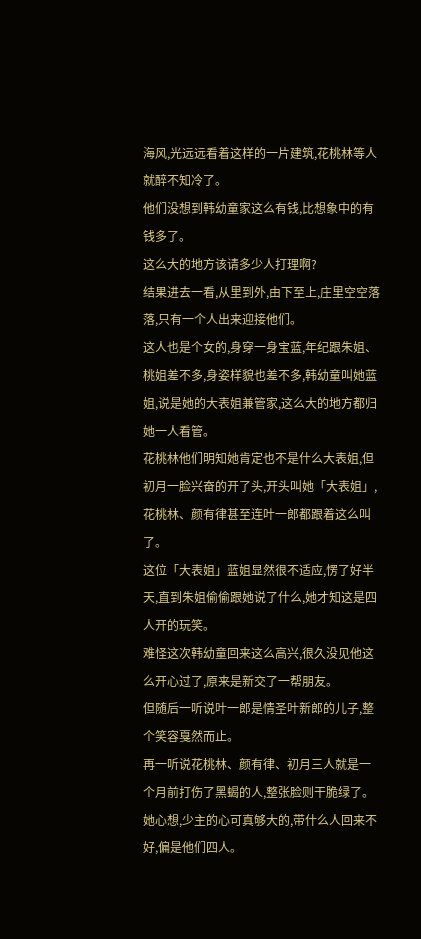海风,光远远看着这样的一片建筑,花桃林等人就醉不知冷了。
他们没想到韩幼童家这么有钱,比想象中的有钱多了。
这么大的地方该请多少人打理啊?
结果进去一看,从里到外,由下至上,庄里空空落落,只有一个人出来迎接他们。
这人也是个女的,身穿一身宝蓝,年纪跟朱姐、桃姐差不多,身姿样貌也差不多,韩幼童叫她蓝姐,说是她的大表姐兼管家,这么大的地方都归她一人看管。
花桃林他们明知她肯定也不是什么大表姐,但初月一脸兴奋的开了头,开头叫她「大表姐」,花桃林、颜有律甚至连叶一郎都跟着这么叫了。
这位「大表姐」蓝姐显然很不适应,愣了好半天,直到朱姐偷偷跟她说了什么,她才知这是四人开的玩笑。
难怪这次韩幼童回来这么高兴,很久没见他这么开心过了,原来是新交了一帮朋友。
但随后一听说叶一郎是情圣叶新郎的儿子,整个笑容戛然而止。
再一听说花桃林、颜有律、初月三人就是一个月前打伤了黑蝎的人,整张脸则干脆绿了。
她心想,少主的心可真够大的,带什么人回来不好,偏是他们四人。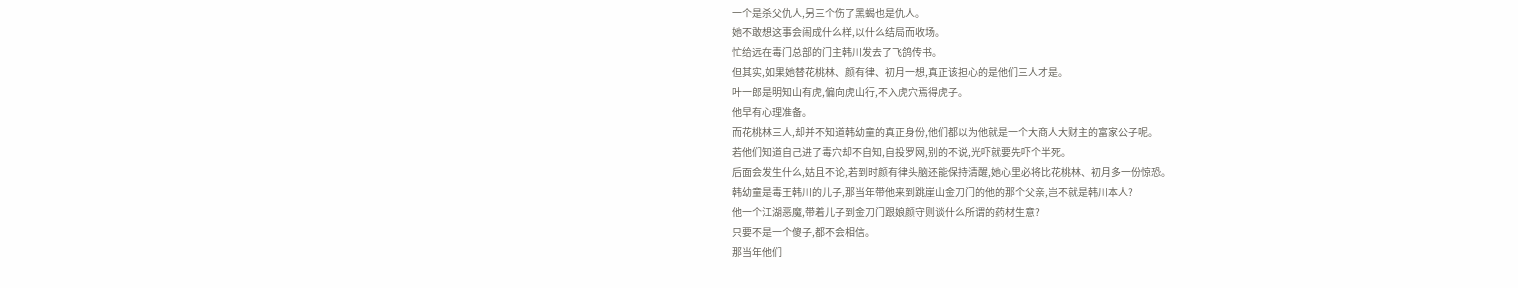一个是杀父仇人,另三个伤了黑蝎也是仇人。
她不敢想这事会闹成什么样,以什么结局而收场。
忙给远在毒门总部的门主韩川发去了飞鸽传书。
但其实,如果她替花桃林、颜有律、初月一想,真正该担心的是他们三人才是。
叶一郎是明知山有虎,偏向虎山行,不入虎穴焉得虎子。
他早有心理准备。
而花桃林三人,却并不知道韩幼童的真正身份,他们都以为他就是一个大商人大财主的富家公子呢。
若他们知道自己进了毒穴却不自知,自投罗网,别的不说,光吓就要先吓个半死。
后面会发生什么,姑且不论,若到时颜有律头脑还能保持清醒,她心里必将比花桃林、初月多一份惊恐。
韩幼童是毒王韩川的儿子,那当年带他来到跳崖山金刀门的他的那个父亲,岂不就是韩川本人?
他一个江湖恶魔,带着儿子到金刀门跟娘颜守则谈什么所谓的药材生意?
只要不是一个傻子,都不会相信。
那当年他们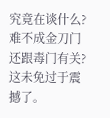究竟在谈什么?
难不成金刀门还跟毒门有关?
这未免过于震撼了。